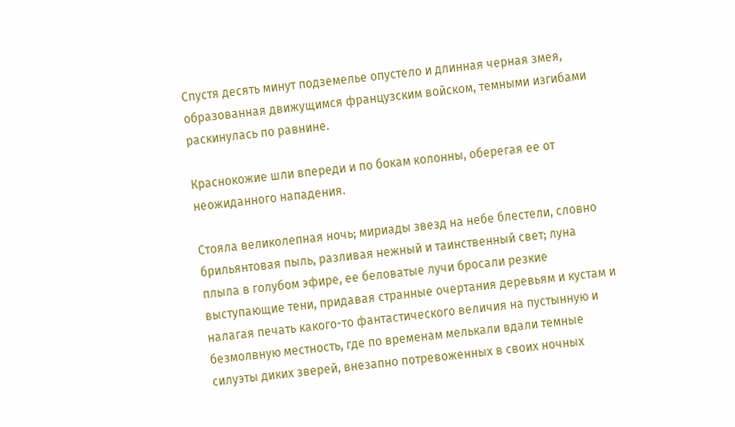Спустя десять минут подземелье опустело и длинная черная змея, образованная движущимся французским войском, темными изгибами раскинулась по равнине.

Краснокожие шли впереди и по бокам колонны, оберегая ее от неожиданного нападения.

Стояла великолепная ночь; мириады звезд на небе блестели, словно брильянтовая пыль, разливая нежный и таинственный свет; луна плыла в голубом эфире, ее беловатые лучи бросали резкие выступающие тени, придавая странные очертания деревьям и кустам и налагая печать какого-то фантастического величия на пустынную и безмолвную местность, где по временам мелькали вдали темные силуэты диких зверей, внезапно потревоженных в своих ночных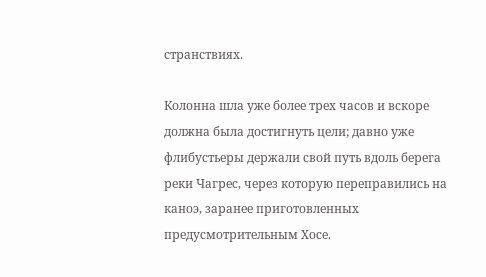странствиях.

Колонна шла уже более трех часов и вскоре должна была достигнуть цели; давно уже флибустьеры держали свой путь вдоль берега реки Чагрес, через которую переправились на каноэ, заранее приготовленных предусмотрительным Хосе.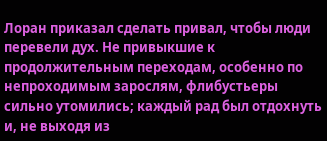Лоран приказал сделать привал, чтобы люди перевели дух. Не привыкшие к продолжительным переходам, особенно по непроходимым зарослям, флибустьеры сильно утомились; каждый рад был отдохнуть и, не выходя из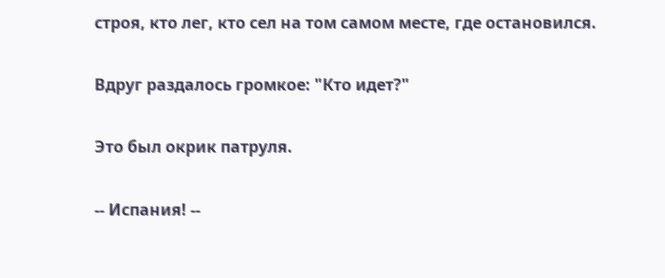строя, кто лег, кто сел на том самом месте, где остановился.

Вдруг раздалось громкое: "Кто идет?"

Это был окрик патруля.

-- Испания! --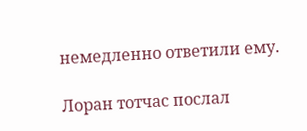немедленно ответили ему.

Лоран тотчас послал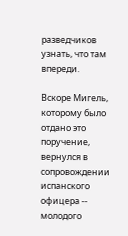разведчиков узнать, что там впереди.

Вскоре Мигель, которому было отдано это поручение, вернулся в сопровождении испанского офицера -- молодого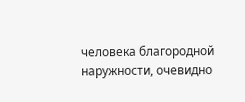человека благородной наружности, очевидно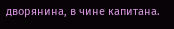дворянина, в чине капитана.